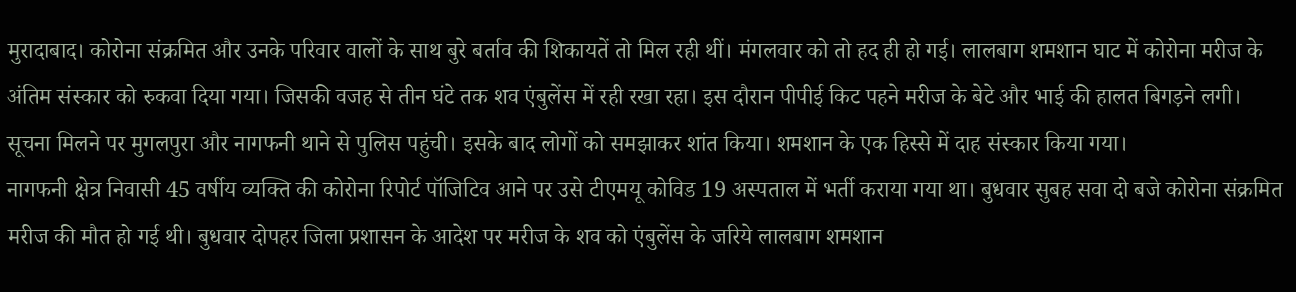मुरादाबाद। कोरोना संक्रमित और उनके परिवार वालों के साथ बुरे बर्ताव की शिकायतें तो मिल रही थीं। मंगलवार को तो हद ही हो गई। लालबाग शमशान घाट में कोरोना मरीज के अंतिम संस्कार को रुकवा दिया गया। जिसकी वजह से तीन घंटे तक शव एंबुलेंस में रही रखा रहा। इस दौरान पीपीई किट पहने मरीज के बेटे और भाई की हालत बिगड़ने लगी। सूचना मिलने पर मुगलपुरा और नागफनी थाने से पुलिस पहुंची। इसके बाद लोगों को समझाकर शांत किया। शमशान के एक हिस्से में दाह संस्कार किया गया।
नागफनी क्षेत्र निवासी 45 वर्षीय व्यक्ति की कोरोना रिपोर्ट पॉजिटिव आने पर उसे टीएमयू कोविड 19 अस्पताल में भर्ती कराया गया था। बुधवार सुबह सवा दो बजे कोरोना संक्रमित मरीज की मौत हो गई थी। बुधवार दोपहर जिला प्रशासन के आदेश पर मरीज के शव को एंबुलेंस के जरिये लालबाग शमशान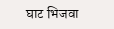घाट भिजवा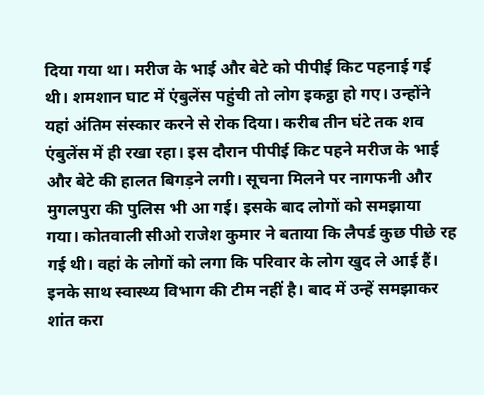दिया गया था। मरीज के भाई और बेटे को पीपीई किट पहनाई गई थी। शमशान घाट में एंबुलेंस पहुंची तो लोग इकट्ठा हो गए। उन्होंने यहां अंतिम संस्कार करने से रोक दिया। करीब तीन घंटे तक शव एंबुलेंस में ही रखा रहा। इस दौरान पीपीई किट पहने मरीज के भाई और बेटे की हालत बिगड़ने लगी। सूचना मिलने पर नागफनी और मुगलपुरा की पुलिस भी आ गई। इसके बाद लोगों को समझाया गया। कोतवाली सीओ राजेश कुमार ने बताया कि लैपर्ड कुछ पीछे रह गई थी। वहां के लोगों को लगा कि परिवार के लोग खुद ले आई हैं। इनके साथ स्वास्थ्य विभाग की टीम नहीं है। बाद में उन्हें समझाकर शांत करा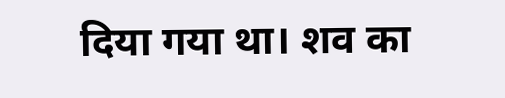दिया गया था। शव का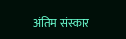अंतिम संस्कार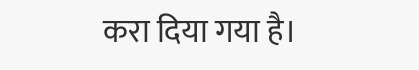करा दिया गया है।